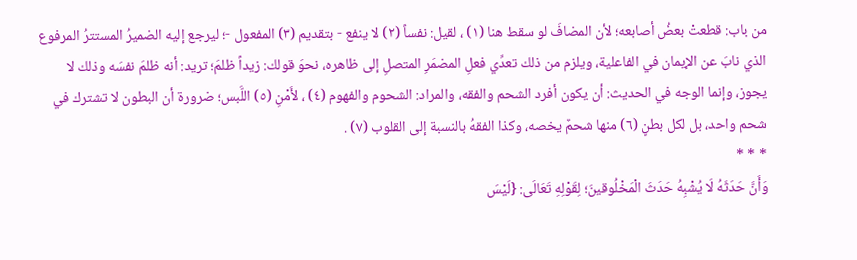من باب: قطعتْ بعضُ أصابعه؛ لأن المضافَ لو سقط هنا (١) ، لقيل: نفساً (٢) لا ينفع - بتقديم (٣) المفعول -؛ ليرجع إليه الضميرُ المستترُ المرفوع الذي نابَ عن الإيمان في الفاعلية، ويلزم من ذلك تعدِّي فعلِ المضمَرِ المتصلِ إلى ظاهره، نحوَ قولك: زيداً ظلمَ؛ تريد: أنه ظلمَ نفسَه وذلك لا يجوز، وإنما الوجه في الحديث: أن يكون أفرد الشحم والفقه، والمراد: الشحوم والفهوم (٤) ، لأَمْنِ (٥) اللَّبس؛ ضرورة أن البطون لا تشترك في شحم واحد، بل لكل بطنٍ (٦) منها شحمٌ يخصه، وكذا الفقهُ بالنسبة إلى القلوب (٧) .
* * *
وَأَنَّ حَدَثَهُ لَا يُشْبِهُ حَدَثَ الْمَخْلُوقينَ؛ لِقَوْلِهِ تَعَالَى: {لَيْسَ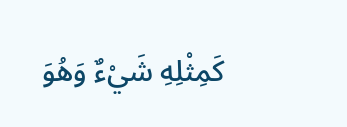كَمِثْلِهِ شَيْءٌ وَهُوَ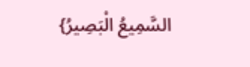السَّمِيعُ الْبَصِيرُ}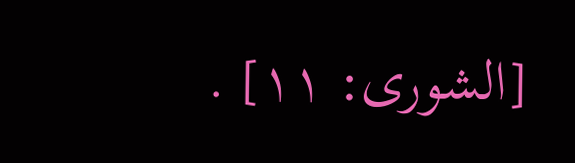[الشورى: ١١] .